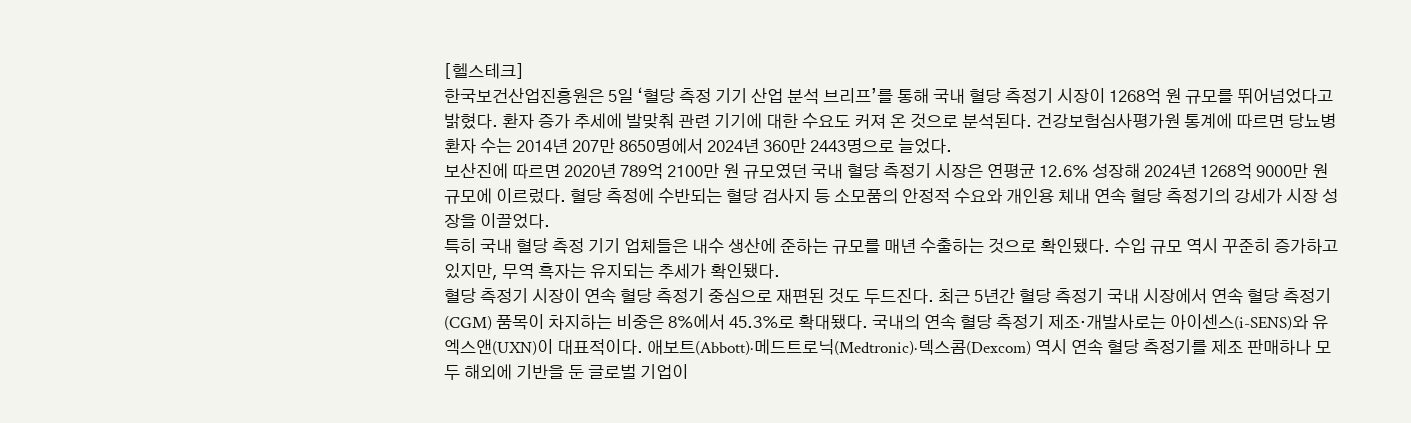[헬스테크]
한국보건산업진흥원은 5일 ‘혈당 측정 기기 산업 분석 브리프’를 통해 국내 혈당 측정기 시장이 1268억 원 규모를 뛰어넘었다고 밝혔다. 환자 증가 추세에 발맞춰 관련 기기에 대한 수요도 커져 온 것으로 분석된다. 건강보험심사평가원 통계에 따르면 당뇨병 환자 수는 2014년 207만 8650명에서 2024년 360만 2443명으로 늘었다.
보산진에 따르면 2020년 789억 2100만 원 규모였던 국내 혈당 측정기 시장은 연평균 12.6% 성장해 2024년 1268억 9000만 원 규모에 이르렀다. 혈당 측정에 수반되는 혈당 검사지 등 소모품의 안정적 수요와 개인용 체내 연속 혈당 측정기의 강세가 시장 성장을 이끌었다.
특히 국내 혈당 측정 기기 업체들은 내수 생산에 준하는 규모를 매년 수출하는 것으로 확인됐다. 수입 규모 역시 꾸준히 증가하고 있지만, 무역 흑자는 유지되는 추세가 확인됐다.
혈당 측정기 시장이 연속 혈당 측정기 중심으로 재편된 것도 두드진다. 최근 5년간 혈당 측정기 국내 시장에서 연속 혈당 측정기(CGM) 품목이 차지하는 비중은 8%에서 45.3%로 확대됐다. 국내의 연속 혈당 측정기 제조·개발사로는 아이센스(i-SENS)와 유엑스앤(UXN)이 대표적이다. 애보트(Abbott)·메드트로닉(Medtronic)·덱스콤(Dexcom) 역시 연속 혈당 측정기를 제조 판매하나 모두 해외에 기반을 둔 글로벌 기업이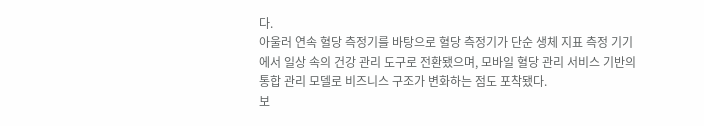다.
아울러 연속 혈당 측정기를 바탕으로 혈당 측정기가 단순 생체 지표 측정 기기에서 일상 속의 건강 관리 도구로 전환됐으며, 모바일 혈당 관리 서비스 기반의 통합 관리 모델로 비즈니스 구조가 변화하는 점도 포착됐다.
보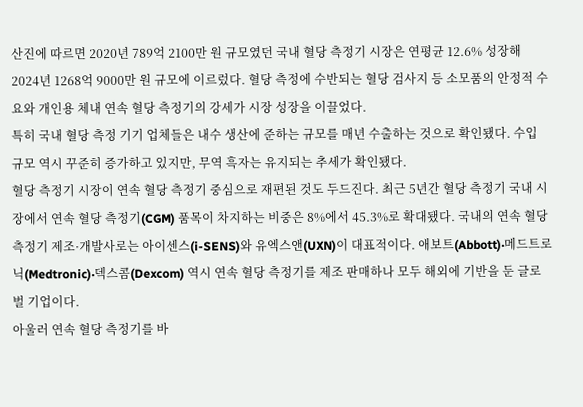산진에 따르면 2020년 789억 2100만 원 규모였던 국내 혈당 측정기 시장은 연평균 12.6% 성장해 2024년 1268억 9000만 원 규모에 이르렀다. 혈당 측정에 수반되는 혈당 검사지 등 소모품의 안정적 수요와 개인용 체내 연속 혈당 측정기의 강세가 시장 성장을 이끌었다.
특히 국내 혈당 측정 기기 업체들은 내수 생산에 준하는 규모를 매년 수출하는 것으로 확인됐다. 수입 규모 역시 꾸준히 증가하고 있지만, 무역 흑자는 유지되는 추세가 확인됐다.
혈당 측정기 시장이 연속 혈당 측정기 중심으로 재편된 것도 두드진다. 최근 5년간 혈당 측정기 국내 시장에서 연속 혈당 측정기(CGM) 품목이 차지하는 비중은 8%에서 45.3%로 확대됐다. 국내의 연속 혈당 측정기 제조·개발사로는 아이센스(i-SENS)와 유엑스앤(UXN)이 대표적이다. 애보트(Abbott)·메드트로닉(Medtronic)·덱스콤(Dexcom) 역시 연속 혈당 측정기를 제조 판매하나 모두 해외에 기반을 둔 글로벌 기업이다.
아울러 연속 혈당 측정기를 바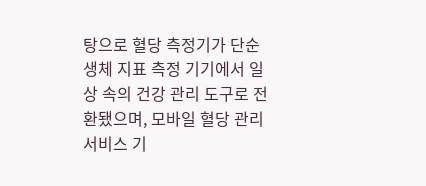탕으로 혈당 측정기가 단순 생체 지표 측정 기기에서 일상 속의 건강 관리 도구로 전환됐으며, 모바일 혈당 관리 서비스 기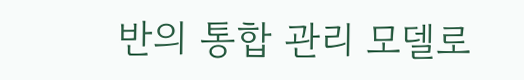반의 통합 관리 모델로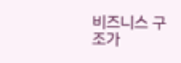비즈니스 구조가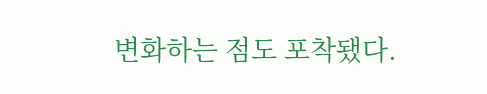변화하는 점도 포착됐다.